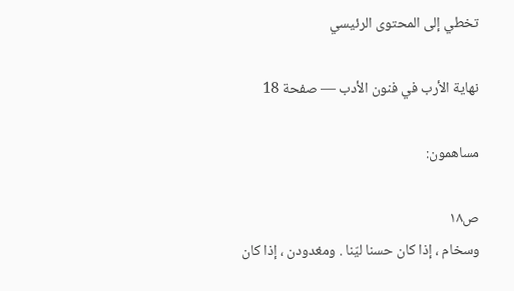تخطي إلى المحتوى الرئيسي

نهاية الأرب في فنون الأدب — صفحة 18

مساهمون:

ص١٨
وسخام ، إذا كان حسنا ليّنا . ومغدودن ، إذا كان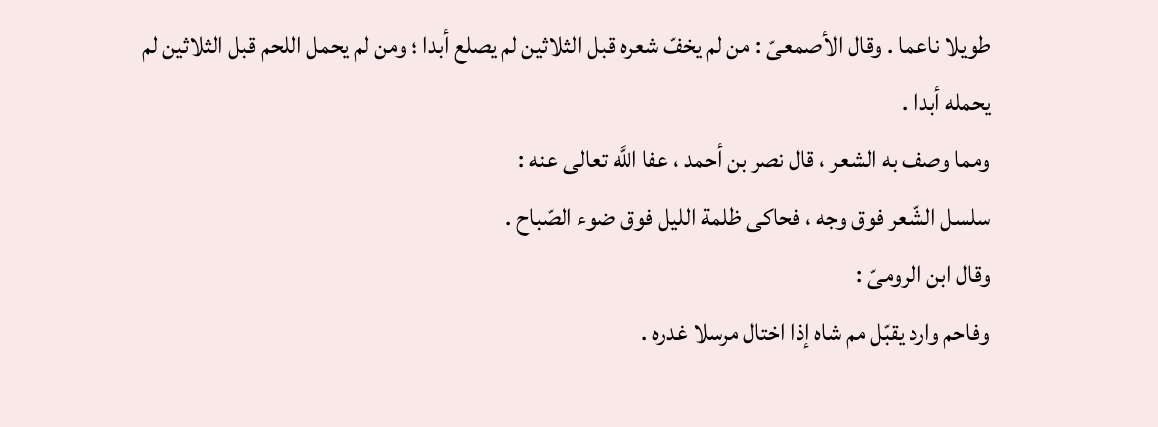طويلا ناعما . وقال الأصمعىّ : من لم يخفّ شعره قبل الثلاثين لم يصلع أبدا ؛ ومن لم يحمل اللحم قبل الثلاثين لم يحمله أبدا .
ومما وصف به الشعر ، قال نصر بن أحمد ، عفا اللَّه تعالى عنه :
سلسل الشّعر فوق وجه ، فحاكى ظلمة الليل فوق ضوء الصّباح .
وقال ابن الرومىّ :
وفاحم وارد يقبّل مم شاه إذا اختال مرسلا غدره .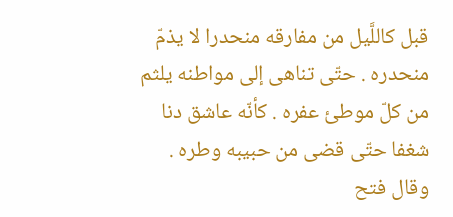قبل كاللَّيل من مفارقه منحدرا لا يذمّ منحدره . حتّى تناهى إلى مواطنه يلثم من كلّ موطئ عفره . كأنّه عاشق دنا شغفا حتّى قضى من حبيبه وطره .
وقال فتح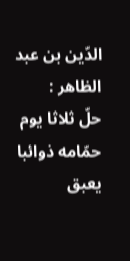الدّين بن عبد الظاهر :
حلّ ثلاثا يوم حمّامه ذوائبا يعبق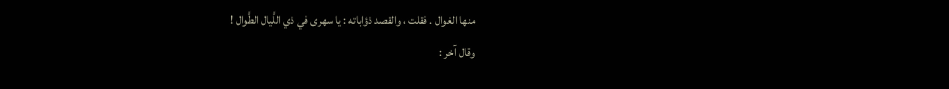منها الغوال . فقلت ، والقصد ذؤاباته : يا سهرى في ذي اللَّيال الطَّوال !
وقال آخر :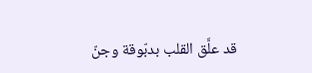قد علَّق القلب بدبّوقة وجنّ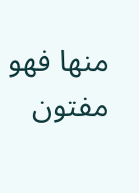منها فهو مفتون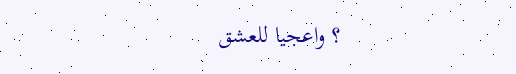؟ واعجيا للعشق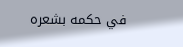في حكمه بشعره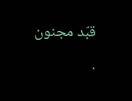قبّد مجنون .